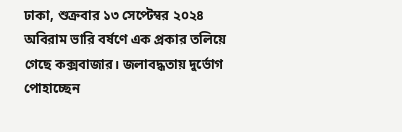ঢাকা, শুক্রবার ১৩ সেপ্টেম্বর ২০২৪
অবিরাম ভারি বর্ষণে এক প্রকার তলিয়ে গেছে কক্সবাজার। জলাবদ্ধতায় দুর্ভোগ পোহাচ্ছেন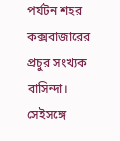পর্যটন শহর কক্সবাজারের প্রচুর সংখ্যক বাসিন্দা। সেইসঙ্গে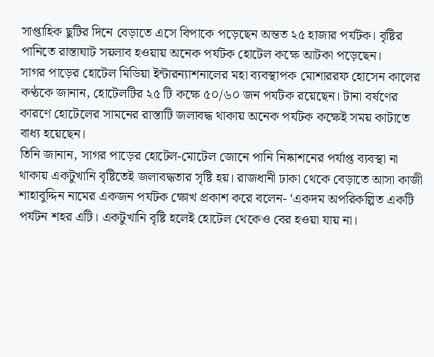সাপ্তাহিক ছুটির দিনে বেড়াতে এসে বিপাকে পড়েছেন অন্তত ২৫ হাজার পর্যটক। বৃষ্টির পানিতে রাস্তাঘাট সয়লাব হওয়ায় অনেক পর্যটক হোটেল কক্ষে আটকা পড়েছেন।
সাগর পাড়ের হোটেল মিডিয়া ইন্টারন্যাশনালের মহা ব্যবস্থাপক মোশাররফ হোসেন কালের কণ্ঠকে জানান, হোটেলটির ২৫ টি কক্ষে ৫০/৬০ জন পর্যটক রয়েছেন। টানা বর্ষণের কারণে হোটেলের সামনের রাস্তাটি জলাবদ্ধ থাকায় অনেক পর্যটক কক্ষেই সময় কাটাতে বাধ্য হয়েছেন।
তিনি জানান, সাগর পাড়ের হোটেল-মোটেল জোনে পানি নিষ্কাশনের পর্যাপ্ত ব্যবস্থা না থাকায় একটুখানি বৃষ্টিতেই জলাবদ্ধতার সৃষ্টি হয়। রাজধানী ঢাকা থেকে বেড়াতে আসা কাজী শাহাবুদ্দিন নামের একজন পর্যটক ক্ষোখ প্রকাশ করে বলেন- ‘একদম অপরিকল্পিত একটি পর্যটন শহর এটি। একটুখানি বৃষ্টি হলেই হোটেল থেকেও বের হওয়া যায় না।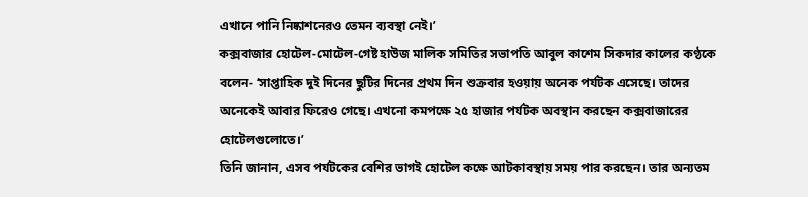এখানে পানি নিষ্কাশনেরও তেমন ব্যবস্থা নেই।’
কক্সবাজার হোটেল-মোটেল-গেষ্ট হাউজ মালিক সমিতির সভাপতি আবুল কাশেম সিকদার কালের কণ্ঠকে বলেন- ‘সাপ্তাহিক দুই দিনের ছুটির দিনের প্রথম দিন শুক্রবার হওয়ায় অনেক পর্যটক এসেছে। তাদের অনেকেই আবার ফিরেও গেছে। এখনো কমপক্ষে ২৫ হাজার পর্যটক অবস্থান করছেন কক্সবাজারের হোটেলগুলোতে।’
তিনি জানান, এসব পর্যটকের বেশির ভাগই হোটেল কক্ষে আটকাবস্থায় সময় পার করছেন। তার অন্যতম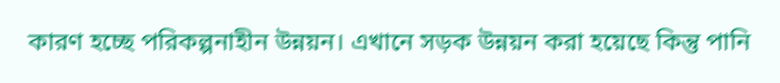কারণ হচ্ছে পরিকল্পনাহীন উন্নয়ন। এখানে সড়ক উন্নয়ন করা হয়েছে কিন্তু পানি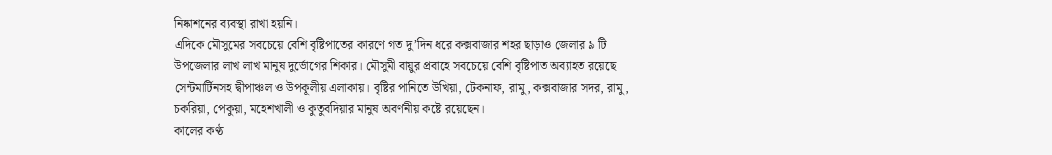নিষ্কাশনের ব্যবস্থা রাখা হয়নি।
এদিকে মৌসুমের সবচেয়ে বেশি বৃষ্টিপাতের কারণে গত দু’দিন ধরে কক্সবাজার শহর ছাড়াও জেলার ৯ টি উপজেলার লাখ লাখ মানুষ দুর্ভোগের শিকার। মৌসুমী বায়ুর প্রবাহে সবচেয়ে বেশি বৃষ্টিপাত অব্যাহত রয়েছে সেন্টমার্টিনসহ দ্বীপাঞ্চল ও উপকূলীয় এলাকায়। বৃষ্টির পানিতে উখিয়া, টেকনাফ, রামু, কক্সবাজার সদর, রামু, চকরিয়া, পেকুয়া, মহেশখালী ও কুতুবদিয়ার মানুষ অবর্ণনীয় কষ্টে রয়েছেন।
কালের কণ্ঠ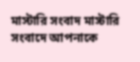মাস্টারি সংবাদ মাস্টারি সংবাদে আপনাকে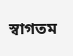স্বাগতম